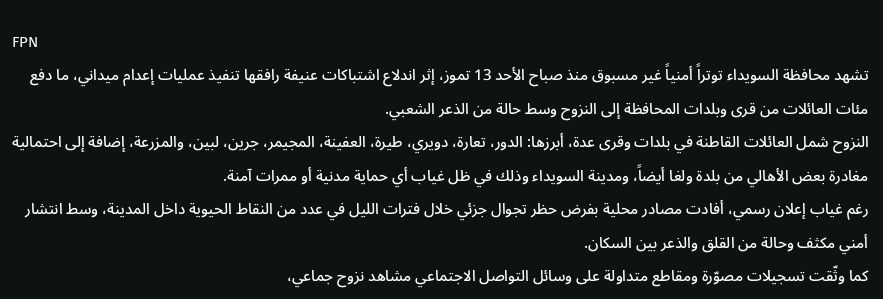FPN
تشهد محافظة السويداء توتراً أمنياً غير مسبوق منذ صباح الأحد 13 تموز، إثر اندلاع اشتباكات عنيفة رافقها تنفيذ عمليات إعدام ميداني، ما دفع مئات العائلات من قرى وبلدات المحافظة إلى النزوح وسط حالة من الذعر الشعبي.
النزوح شمل العائلات القاطنة في بلدات وقرى عدة، أبرزها: الدور، تعارة، دويري، طيرة، العفينة، المجيمر، جرين، لبين، والمزرعة، إضافة إلى احتمالية مغادرة بعض الأهالي من بلدة ولغا أيضاً، ومدينة السويداء وذلك في ظل غياب أي حماية مدنية أو ممرات آمنة.
رغم غياب إعلان رسمي، أفادت مصادر محلية بفرض حظر تجوال جزئي خلال فترات الليل في عدد من النقاط الحيوية داخل المدينة، وسط انتشار أمني مكثف وحالة من القلق والذعر بين السكان.
كما وثّقت تسجيلات مصوّرة ومقاطع متداولة على وسائل التواصل الاجتماعي مشاهد نزوح جماعي،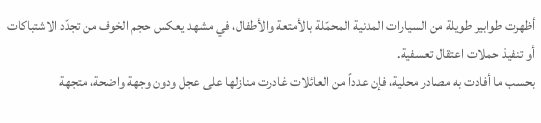أظهرت طوابير طويلة من السيارات المدنية المحمّلة بالأمتعة والأطفال، في مشهد يعكس حجم الخوف من تجدّد الاشتباكات أو تنفيذ حملات اعتقال تعسفية.
بحسب ما أفادت به مصادر محلية، فإن عدداً من العائلات غادرت منازلها على عجل ودون وجهة واضحة، متجهة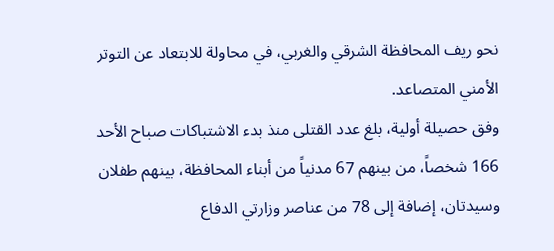نحو ريف المحافظة الشرقي والغربي، في محاولة للابتعاد عن التوتر الأمني المتصاعد.
وفق حصيلة أولية، بلغ عدد القتلى منذ بدء الاشتباكات صباح الأحد 166 شخصاً، من بينهم 67 مدنياً من أبناء المحافظة، بينهم طفلان وسيدتان، إضافة إلى 78 من عناصر وزارتي الدفاع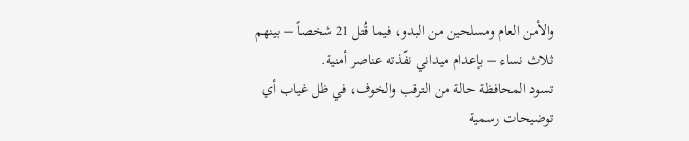والأمن العام ومسلحين من البدو، فيما قُتل 21 شخصاً – بينهم ثلاث نساء – بإعدام ميداني نفّذته عناصر أمنية.
تسود المحافظة حالة من الترقب والخوف، في ظل غياب أي توضيحات رسمية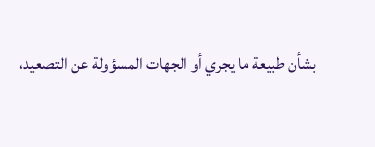بشأن طبيعة ما يجري أو الجهات المسؤولة عن التصعيد،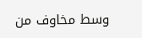وسط مخاوف من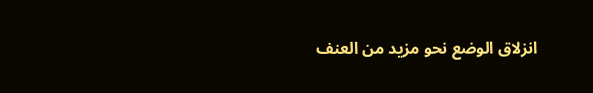انزلاق الوضع نحو مزيد من العنف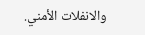والانفلات الأمني.